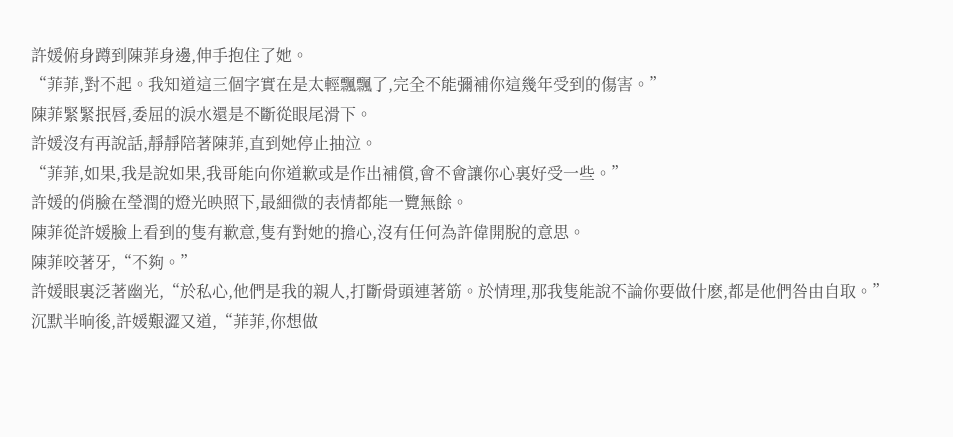許媛俯身蹲到陳菲身邊,伸手抱住了她。
“菲菲,對不起。我知道這三個字實在是太輕飄飄了,完全不能彌補你這幾年受到的傷害。”
陳菲緊緊抿唇,委屈的淚水還是不斷從眼尾滑下。
許媛沒有再說話,靜靜陪著陳菲,直到她停止抽泣。
“菲菲,如果,我是說如果,我哥能向你道歉或是作出補償,會不會讓你心裏好受一些。”
許媛的俏臉在瑩潤的燈光映照下,最細微的表情都能一覽無餘。
陳菲從許媛臉上看到的隻有歉意,隻有對她的擔心,沒有任何為許偉開脫的意思。
陳菲咬著牙,“不夠。”
許媛眼裏泛著幽光,“於私心,他們是我的親人,打斷骨頭連著筋。於情理,那我隻能說不論你要做什麽,都是他們咎由自取。”
沉默半晌後,許媛艱澀又道,“菲菲,你想做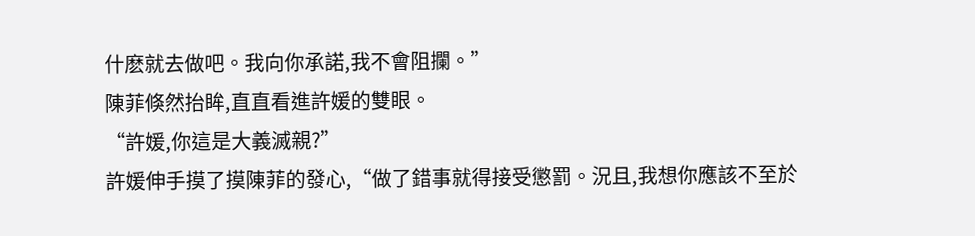什麽就去做吧。我向你承諾,我不會阻攔。”
陳菲倏然抬眸,直直看進許媛的雙眼。
“許媛,你這是大義滅親?”
許媛伸手摸了摸陳菲的發心,“做了錯事就得接受懲罰。況且,我想你應該不至於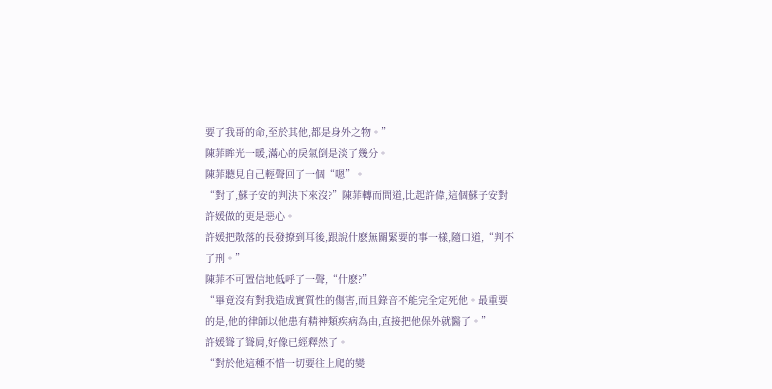要了我哥的命,至於其他,都是身外之物。”
陳菲眸光一暖,滿心的戾氣倒是淡了幾分。
陳菲聽見自己輕聲回了一個“嗯”。
“對了,蘇子安的判決下來沒?”陳菲轉而問道,比起許偉,這個蘇子安對許媛做的更是惡心。
許媛把散落的長發撩到耳後,跟說什麽無關緊要的事一樣,隨口道,“判不了刑。”
陳菲不可置信地低呼了一聲,“什麽?”
“畢竟沒有對我造成實質性的傷害,而且錄音不能完全定死他。最重要的是,他的律師以他患有精神類疾病為由,直接把他保外就醫了。”
許媛聳了聳肩,好像已經釋然了。
“對於他這種不惜一切要往上爬的變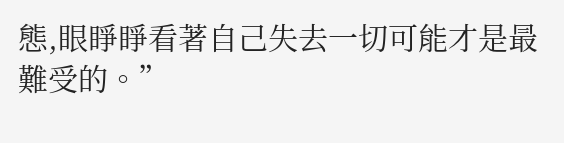態,眼睜睜看著自己失去一切可能才是最難受的。”